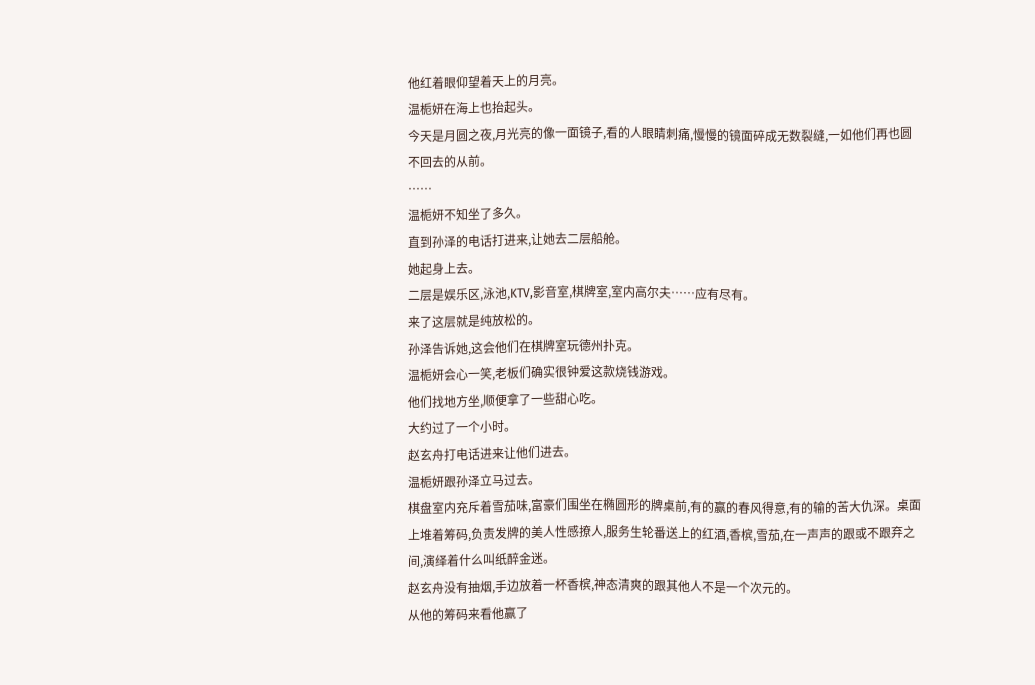他红着眼仰望着天上的月亮。
温栀妍在海上也抬起头。
今天是月圆之夜,月光亮的像一面镜子,看的人眼睛刺痛,慢慢的镜面碎成无数裂缝,一如他们再也圆不回去的从前。
……
温栀妍不知坐了多久。
直到孙泽的电话打进来,让她去二层船舱。
她起身上去。
二层是娱乐区,泳池,KTV,影音室,棋牌室,室内高尔夫……应有尽有。
来了这层就是纯放松的。
孙泽告诉她,这会他们在棋牌室玩德州扑克。
温栀妍会心一笑,老板们确实很钟爱这款烧钱游戏。
他们找地方坐,顺便拿了一些甜心吃。
大约过了一个小时。
赵玄舟打电话进来让他们进去。
温栀妍跟孙泽立马过去。
棋盘室内充斥着雪茄味,富豪们围坐在椭圆形的牌桌前,有的赢的春风得意,有的输的苦大仇深。桌面上堆着筹码,负责发牌的美人性感撩人,服务生轮番送上的红酒,香槟,雪茄,在一声声的跟或不跟弃之间,演绎着什么叫纸醉金迷。
赵玄舟没有抽烟,手边放着一杯香槟,神态清爽的跟其他人不是一个次元的。
从他的筹码来看他赢了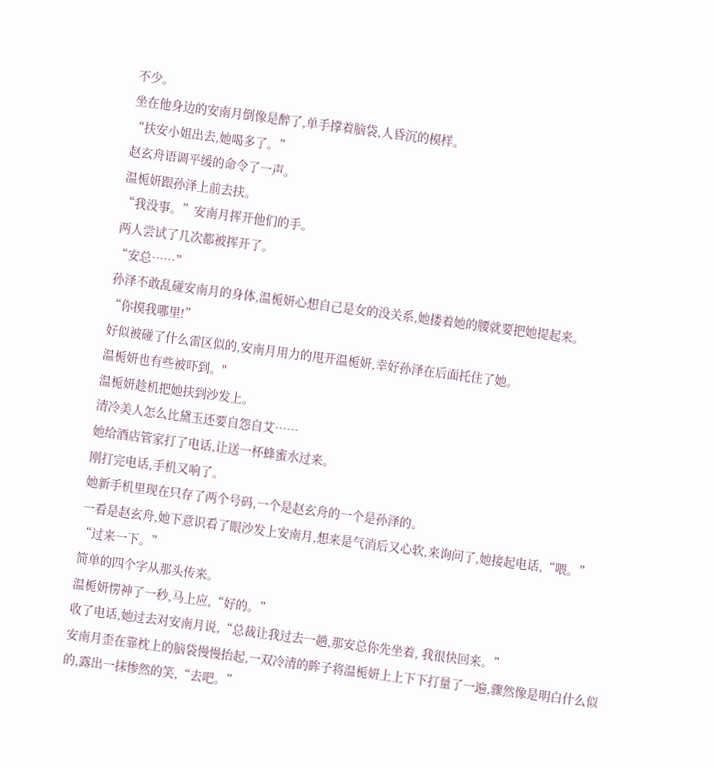不少。
坐在他身边的安南月倒像是醉了,单手撑着脑袋,人昏沉的模样。
“扶安小姐出去,她喝多了。”
赵玄舟语调平缓的命令了一声。
温栀妍跟孙泽上前去扶。
“我没事。”安南月挥开他们的手。
两人尝试了几次都被挥开了。
“安总……”
孙泽不敢乱碰安南月的身体,温栀妍心想自己是女的没关系,她搂着她的腰就要把她提起来。
“你摸我哪里!”
好似被碰了什么雷区似的,安南月用力的甩开温栀妍,幸好孙泽在后面托住了她。
温栀妍也有些被吓到。"
温栀妍趁机把她扶到沙发上。
清冷美人怎么比黛玉还要自怨自艾……
她给酒店管家打了电话,让送一杯蜂蜜水过来。
刚打完电话,手机又响了。
她新手机里现在只存了两个号码,一个是赵玄舟的一个是孙泽的。
一看是赵玄舟,她下意识看了眼沙发上安南月,想来是气消后又心软,来询问了,她接起电话,“喂。”
“过来一下。”
简单的四个字从那头传来。
温栀妍愣神了一秒,马上应,“好的。”
收了电话,她过去对安南月说,“总裁让我过去一趟,那安总你先坐着, 我很快回来。”
安南月歪在靠枕上的脑袋慢慢抬起,一双冷清的眸子将温栀妍上上下下打量了一遍,骤然像是明白什么似的,露出一抹惨然的笑,“去吧。”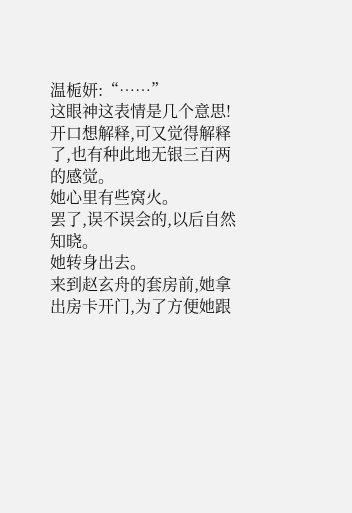温栀妍:“……”
这眼神这表情是几个意思!
开口想解释,可又觉得解释了,也有种此地无银三百两的感觉。
她心里有些窝火。
罢了,误不误会的,以后自然知晓。
她转身出去。
来到赵玄舟的套房前,她拿出房卡开门,为了方便她跟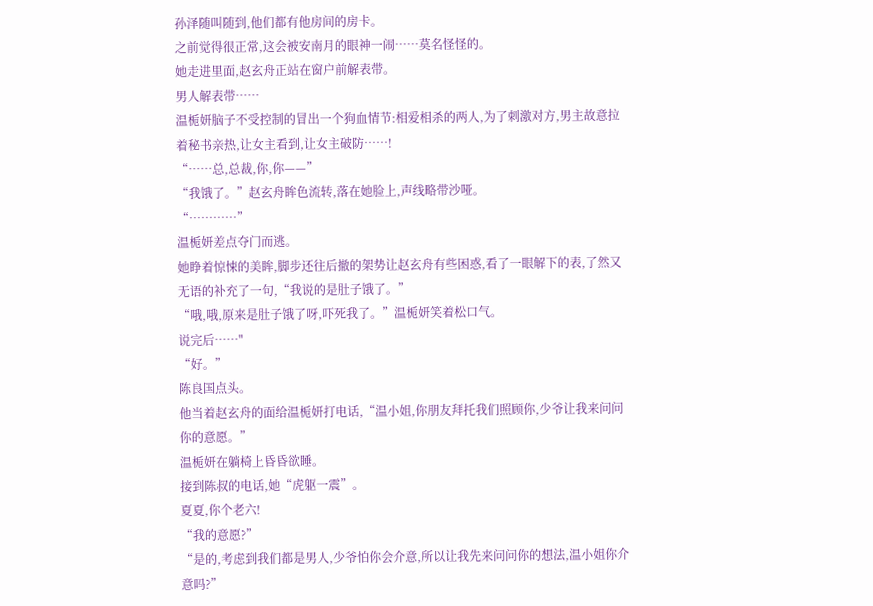孙泽随叫随到,他们都有他房间的房卡。
之前觉得很正常,这会被安南月的眼神一闹……莫名怪怪的。
她走进里面,赵玄舟正站在窗户前解表带。
男人解表带……
温栀妍脑子不受控制的冒出一个狗血情节:相爱相杀的两人,为了刺激对方,男主故意拉着秘书亲热,让女主看到,让女主破防……!
“……总,总裁,你,你——”
“我饿了。”赵玄舟眸色流转,落在她脸上,声线略带沙哑。
“…………”
温栀妍差点夺门而逃。
她睁着惊悚的美眸,脚步还往后撤的架势让赵玄舟有些困惑,看了一眼解下的表,了然又无语的补充了一句,“我说的是肚子饿了。”
“哦,哦,原来是肚子饿了呀,吓死我了。”温栀妍笑着松口气。
说完后……"
“好。”
陈良国点头。
他当着赵玄舟的面给温栀妍打电话,“温小姐,你朋友拜托我们照顾你,少爷让我来问问你的意愿。”
温栀妍在躺椅上昏昏欲睡。
接到陈叔的电话,她“虎躯一震”。
夏夏,你个老六!
“我的意愿?”
“是的,考虑到我们都是男人,少爷怕你会介意,所以让我先来问问你的想法,温小姐你介意吗?”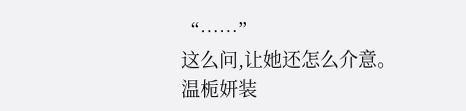“……”
这么问,让她还怎么介意。
温栀妍装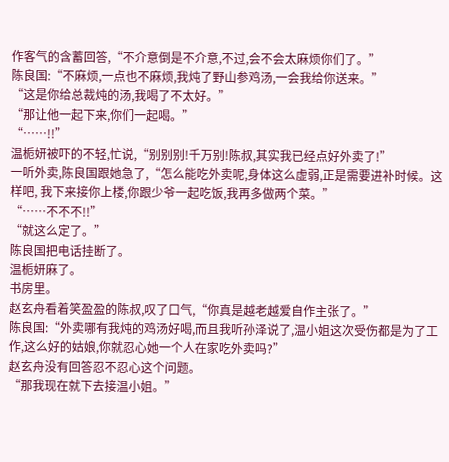作客气的含蓄回答,“不介意倒是不介意,不过,会不会太麻烦你们了。”
陈良国:“不麻烦,一点也不麻烦,我炖了野山参鸡汤,一会我给你送来。”
“这是你给总裁炖的汤,我喝了不太好。”
“那让他一起下来,你们一起喝。”
“……!!”
温栀妍被吓的不轻,忙说,“别别别!千万别!陈叔,其实我已经点好外卖了!”
一听外卖,陈良国跟她急了,“怎么能吃外卖呢,身体这么虚弱,正是需要进补时候。这样吧, 我下来接你上楼,你跟少爷一起吃饭,我再多做两个菜。”
“……不不不!!”
“就这么定了。”
陈良国把电话挂断了。
温栀妍麻了。
书房里。
赵玄舟看着笑盈盈的陈叔,叹了口气,“你真是越老越爱自作主张了。”
陈良国:“外卖哪有我炖的鸡汤好喝,而且我听孙泽说了,温小姐这次受伤都是为了工作,这么好的姑娘,你就忍心她一个人在家吃外卖吗?”
赵玄舟没有回答忍不忍心这个问题。
“那我现在就下去接温小姐。”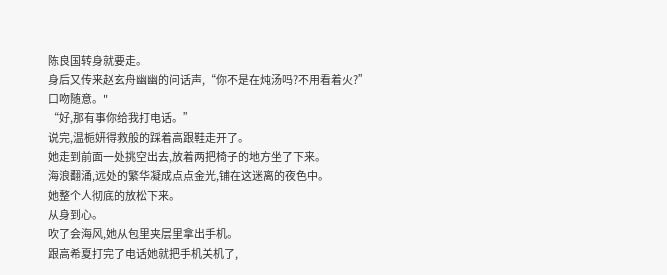陈良国转身就要走。
身后又传来赵玄舟幽幽的问话声,“你不是在炖汤吗?不用看着火?”
口吻随意。"
“好,那有事你给我打电话。”
说完,温栀妍得救般的踩着高跟鞋走开了。
她走到前面一处挑空出去,放着两把椅子的地方坐了下来。
海浪翻涌,远处的繁华凝成点点金光,铺在这迷离的夜色中。
她整个人彻底的放松下来。
从身到心。
吹了会海风,她从包里夹层里拿出手机。
跟高希夏打完了电话她就把手机关机了,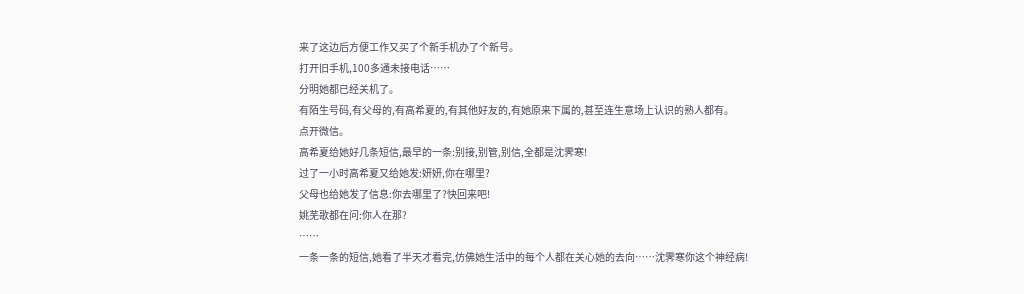来了这边后方便工作又买了个新手机办了个新号。
打开旧手机,100多通未接电话……
分明她都已经关机了。
有陌生号码,有父母的,有高希夏的,有其他好友的,有她原来下属的,甚至连生意场上认识的熟人都有。
点开微信。
高希夏给她好几条短信,最早的一条:别接,别管,别信,全都是沈霁寒!
过了一小时高希夏又给她发:妍妍,你在哪里?
父母也给她发了信息:你去哪里了?快回来吧!
姚芜歌都在问:你人在那?
……
一条一条的短信,她看了半天才看完,仿佛她生活中的每个人都在关心她的去向……沈霁寒你这个神经病!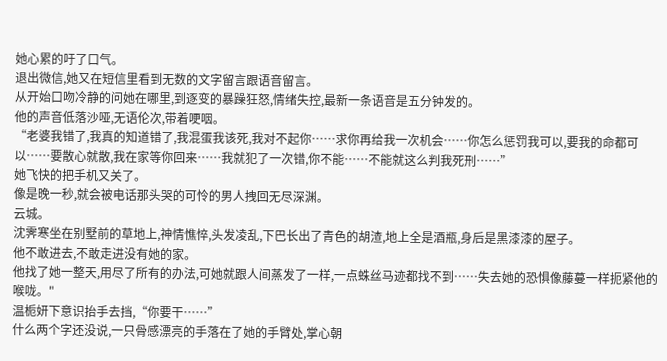她心累的吁了口气。
退出微信,她又在短信里看到无数的文字留言跟语音留言。
从开始口吻冷静的问她在哪里,到逐变的暴躁狂怒,情绪失控,最新一条语音是五分钟发的。
他的声音低落沙哑,无语伦次,带着哽咽。
“老婆我错了,我真的知道错了,我混蛋我该死,我对不起你……求你再给我一次机会……你怎么惩罚我可以,要我的命都可以……要散心就散,我在家等你回来……我就犯了一次错,你不能……不能就这么判我死刑……”
她飞快的把手机又关了。
像是晚一秒,就会被电话那头哭的可怜的男人拽回无尽深渊。
云城。
沈霁寒坐在别墅前的草地上,神情憔悴,头发凌乱,下巴长出了青色的胡渣,地上全是酒瓶,身后是黑漆漆的屋子。
他不敢进去,不敢走进没有她的家。
他找了她一整天,用尽了所有的办法,可她就跟人间蒸发了一样,一点蛛丝马迹都找不到……失去她的恐惧像藤蔓一样扼紧他的喉咙。"
温栀妍下意识抬手去挡,“你要干……”
什么两个字还没说,一只骨感漂亮的手落在了她的手臂处,掌心朝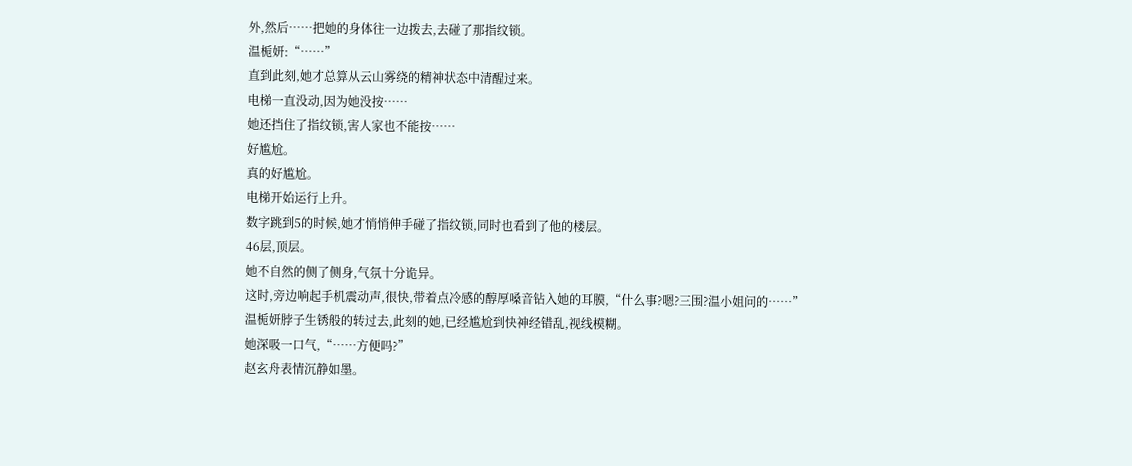外,然后……把她的身体往一边拨去,去碰了那指纹锁。
温栀妍:“……”
直到此刻,她才总算从云山雾绕的精神状态中清醒过来。
电梯一直没动,因为她没按……
她还挡住了指纹锁,害人家也不能按……
好尴尬。
真的好尴尬。
电梯开始运行上升。
数字跳到5的时候,她才悄悄伸手碰了指纹锁,同时也看到了他的楼层。
46层,顶层。
她不自然的侧了侧身,气氛十分诡异。
这时,旁边响起手机震动声,很快,带着点冷感的醇厚嗓音钻入她的耳膜,“什么事?嗯?三围?温小姐问的……”
温栀妍脖子生锈般的转过去,此刻的她,已经尴尬到快神经错乱,视线模糊。
她深吸一口气,“……方便吗?”
赵玄舟表情沉静如墨。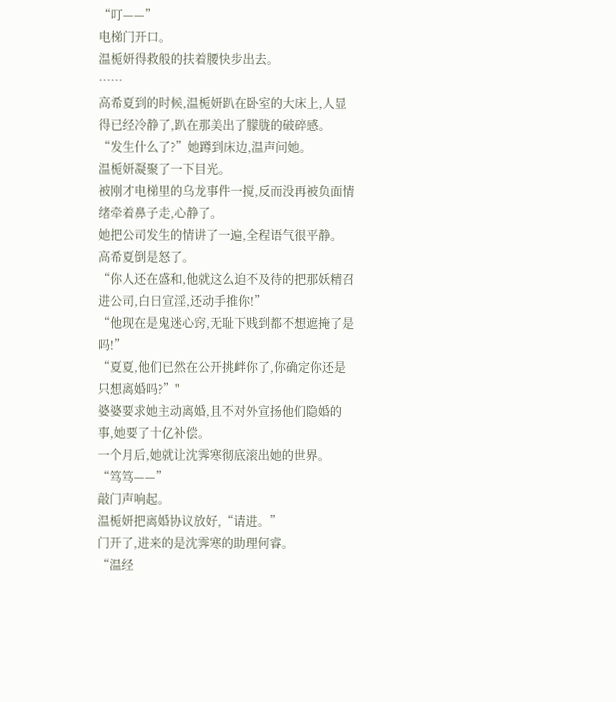“叮——”
电梯门开口。
温栀妍得救般的扶着腰快步出去。
……
高希夏到的时候,温栀妍趴在卧室的大床上,人显得已经冷静了,趴在那美出了朦胧的破碎感。
“发生什么了?”她蹲到床边,温声问她。
温栀妍凝聚了一下目光。
被刚才电梯里的乌龙事件一搅,反而没再被负面情绪牵着鼻子走,心静了。
她把公司发生的情讲了一遍,全程语气很平静。
高希夏倒是怒了。
“你人还在盛和,他就这么迫不及待的把那妖精召进公司,白日宣淫,还动手推你!”
“他现在是鬼迷心窍,无耻下贱到都不想遮掩了是吗!”
“夏夏,他们已然在公开挑衅你了,你确定你还是只想离婚吗?”"
婆婆要求她主动离婚,且不对外宣扬他们隐婚的事,她要了十亿补偿。
一个月后,她就让沈霁寒彻底滚出她的世界。
“笃笃——”
敲门声响起。
温栀妍把离婚协议放好,“请进。”
门开了,进来的是沈霁寒的助理何睿。
“温经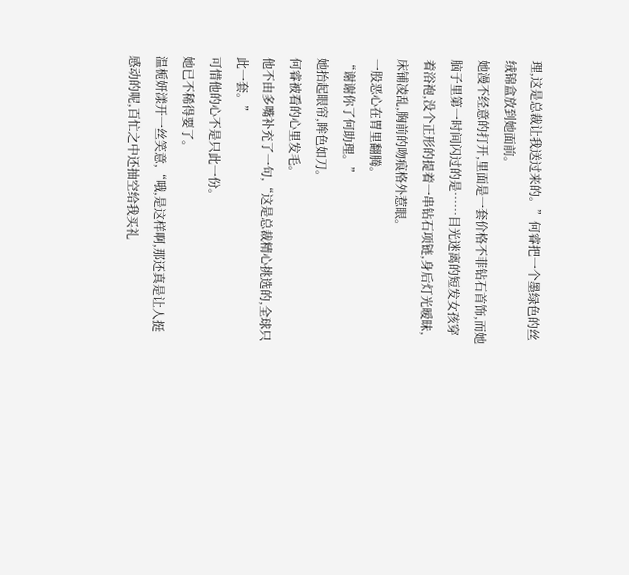理,这是总裁让我送过来的。”何睿把一个墨绿色的丝绒锦盒放到她面前。
她漫不经意的打开,里面是一套价格不菲钻石首饰,而她脑子里第一时间闪过的是……目光迷离的短发女孩穿着浴袍,没个正形的提着一串钻石项链,身后灯光暧昧,床铺凌乱,胸前的吻痕格外惹眼。
一股恶心在胃里翻腾。
“谢谢你了何助理。”
她抬起眼帘,眸色如刀。
何睿被看的心里发毛。
他不由多嘴补充了一句,“这是总裁精心挑选的,全球只此一套。”
可惜他的心不是只此一份。
她已不稀得要了。
温栀妍漾开一丝笑意,“哦,是这样啊,那还真是让人挺感动的呢,百忙之中还抽空给我买礼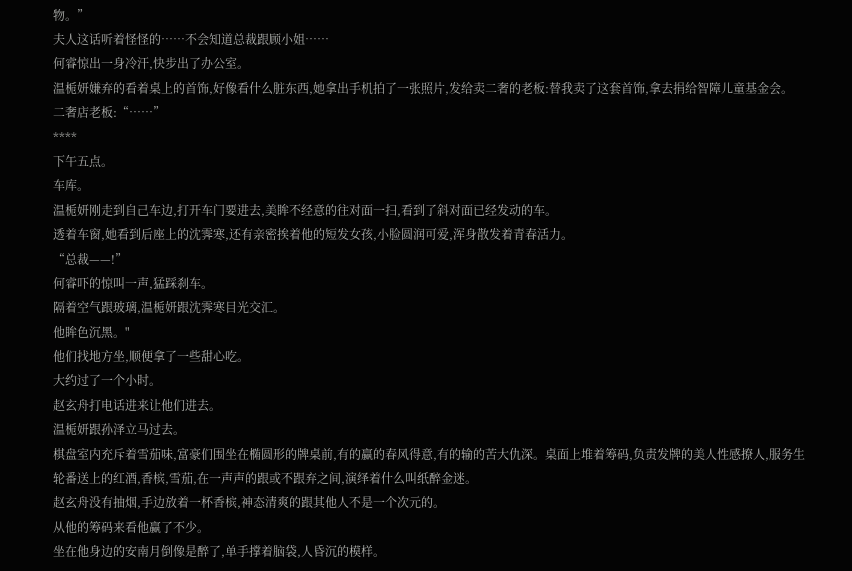物。”
夫人这话听着怪怪的……不会知道总裁跟顾小姐……
何睿惊出一身冷汗,快步出了办公室。
温栀妍嫌弃的看着桌上的首饰,好像看什么脏东西,她拿出手机拍了一张照片,发给卖二奢的老板:替我卖了这套首饰,拿去捐给智障儿童基金会。
二奢店老板:“……”
****
下午五点。
车库。
温栀妍刚走到自己车边,打开车门要进去,美眸不经意的往对面一扫,看到了斜对面已经发动的车。
透着车窗,她看到后座上的沈霁寒,还有亲密挨着他的短发女孩,小脸圆润可爱,浑身散发着青春活力。
“总裁——!”
何睿吓的惊叫一声,猛踩刹车。
隔着空气跟玻璃,温栀妍跟沈霁寒目光交汇。
他眸色沉黑。"
他们找地方坐,顺便拿了一些甜心吃。
大约过了一个小时。
赵玄舟打电话进来让他们进去。
温栀妍跟孙泽立马过去。
棋盘室内充斥着雪茄味,富豪们围坐在椭圆形的牌桌前,有的赢的春风得意,有的输的苦大仇深。桌面上堆着筹码,负责发牌的美人性感撩人,服务生轮番送上的红酒,香槟,雪茄,在一声声的跟或不跟弃之间,演绎着什么叫纸醉金迷。
赵玄舟没有抽烟,手边放着一杯香槟,神态清爽的跟其他人不是一个次元的。
从他的筹码来看他赢了不少。
坐在他身边的安南月倒像是醉了,单手撑着脑袋,人昏沉的模样。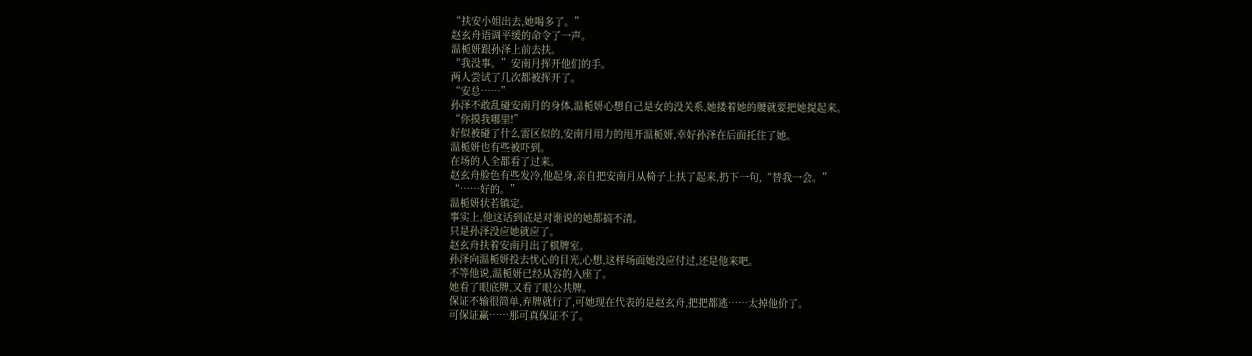“扶安小姐出去,她喝多了。”
赵玄舟语调平缓的命令了一声。
温栀妍跟孙泽上前去扶。
“我没事。”安南月挥开他们的手。
两人尝试了几次都被挥开了。
“安总……”
孙泽不敢乱碰安南月的身体,温栀妍心想自己是女的没关系,她搂着她的腰就要把她提起来。
“你摸我哪里!”
好似被碰了什么雷区似的,安南月用力的甩开温栀妍,幸好孙泽在后面托住了她。
温栀妍也有些被吓到。
在场的人全都看了过来。
赵玄舟脸色有些发冷,他起身,亲自把安南月从椅子上扶了起来,扔下一句,“替我一会。”
“……好的。”
温栀妍状若镇定。
事实上,他这话到底是对谁说的她都搞不清。
只是孙泽没应她就应了。
赵玄舟扶着安南月出了棋牌室。
孙泽向温栀妍投去忧心的目光,心想,这样场面她没应付过,还是他来吧。
不等他说,温栀妍已经从容的入座了。
她看了眼底牌,又看了眼公共牌。
保证不输很简单,弃牌就行了,可她现在代表的是赵玄舟,把把都逃……太掉他价了。
可保证赢……那可真保证不了。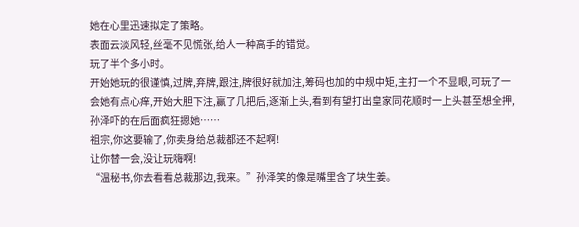她在心里迅速拟定了策略。
表面云淡风轻,丝毫不见慌张,给人一种高手的错觉。
玩了半个多小时。
开始她玩的很谨慎,过牌,弃牌,跟注,牌很好就加注,筹码也加的中规中矩,主打一个不显眼,可玩了一会她有点心痒,开始大胆下注,赢了几把后,逐渐上头,看到有望打出皇家同花顺时一上头甚至想全押,孙泽吓的在后面疯狂摁她……
祖宗,你这要输了,你卖身给总裁都还不起啊!
让你替一会,没让玩嗨啊!
“温秘书,你去看看总裁那边,我来。”孙泽笑的像是嘴里含了块生姜。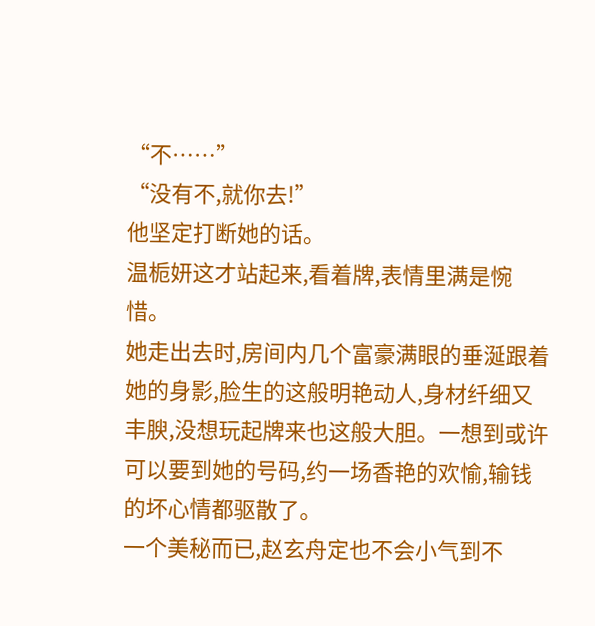“不……”
“没有不,就你去!”
他坚定打断她的话。
温栀妍这才站起来,看着牌,表情里满是惋惜。
她走出去时,房间内几个富豪满眼的垂涎跟着她的身影,脸生的这般明艳动人,身材纤细又丰腴,没想玩起牌来也这般大胆。一想到或许可以要到她的号码,约一场香艳的欢愉,输钱的坏心情都驱散了。
一个美秘而已,赵玄舟定也不会小气到不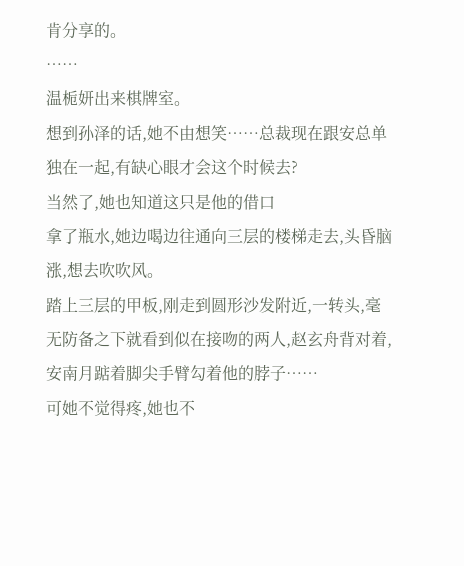肯分享的。
……
温栀妍出来棋牌室。
想到孙泽的话,她不由想笑……总裁现在跟安总单独在一起,有缺心眼才会这个时候去?
当然了,她也知道这只是他的借口
拿了瓶水,她边喝边往通向三层的楼梯走去,头昏脑涨,想去吹吹风。
踏上三层的甲板,刚走到圆形沙发附近,一转头,毫无防备之下就看到似在接吻的两人,赵玄舟背对着,安南月踮着脚尖手臂勾着他的脖子……
可她不觉得疼,她也不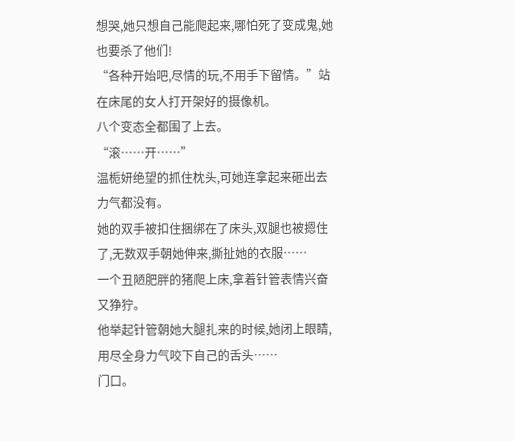想哭,她只想自己能爬起来,哪怕死了变成鬼,她也要杀了他们!
“各种开始吧,尽情的玩,不用手下留情。”站在床尾的女人打开架好的摄像机。
八个变态全都围了上去。
“滚……开……”
温栀妍绝望的抓住枕头,可她连拿起来砸出去力气都没有。
她的双手被扣住捆绑在了床头,双腿也被摁住了,无数双手朝她伸来,撕扯她的衣服……
一个丑陋肥胖的猪爬上床,拿着针管表情兴奋又狰狞。
他举起针管朝她大腿扎来的时候,她闭上眼睛,用尽全身力气咬下自己的舌头……
门口。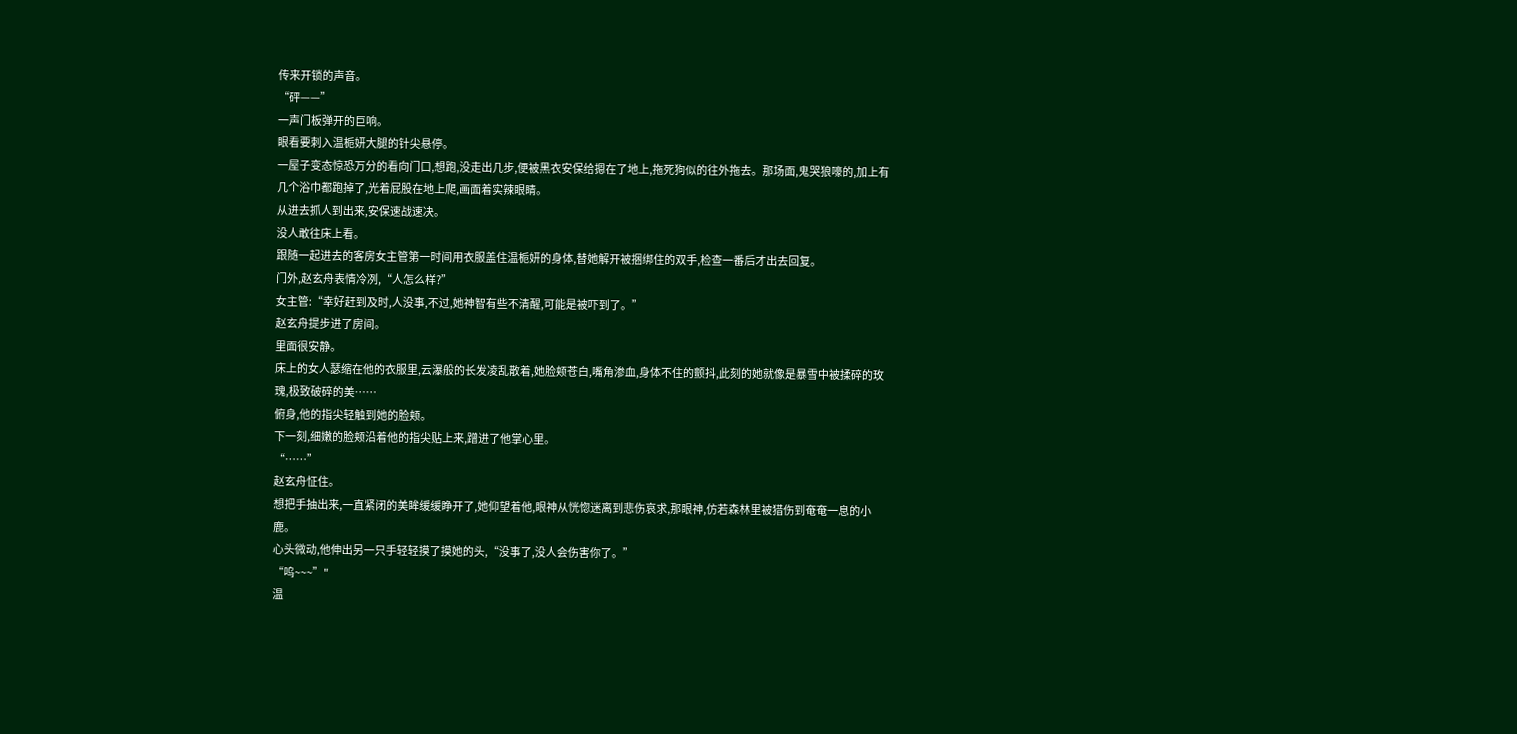传来开锁的声音。
“砰——”
一声门板弹开的巨响。
眼看要刺入温栀妍大腿的针尖悬停。
一屋子变态惊恐万分的看向门口,想跑,没走出几步,便被黑衣安保给摁在了地上,拖死狗似的往外拖去。那场面,鬼哭狼嚎的,加上有几个浴巾都跑掉了,光着屁股在地上爬,画面着实辣眼睛。
从进去抓人到出来,安保速战速决。
没人敢往床上看。
跟随一起进去的客房女主管第一时间用衣服盖住温栀妍的身体,替她解开被捆绑住的双手,检查一番后才出去回复。
门外,赵玄舟表情冷冽,“人怎么样?”
女主管:“幸好赶到及时,人没事,不过,她神智有些不清醒,可能是被吓到了。”
赵玄舟提步进了房间。
里面很安静。
床上的女人瑟缩在他的衣服里,云瀑般的长发凌乱散着,她脸颊苍白,嘴角渗血,身体不住的颤抖,此刻的她就像是暴雪中被揉碎的玫瑰,极致破碎的美……
俯身,他的指尖轻触到她的脸颊。
下一刻,细嫩的脸颊沿着他的指尖贴上来,蹭进了他掌心里。
“……”
赵玄舟怔住。
想把手抽出来,一直紧闭的美眸缓缓睁开了,她仰望着他,眼神从恍惚迷离到悲伤哀求,那眼神,仿若森林里被猎伤到奄奄一息的小鹿。
心头微动,他伸出另一只手轻轻摸了摸她的头,“没事了,没人会伤害你了。”
“呜~~~”"
温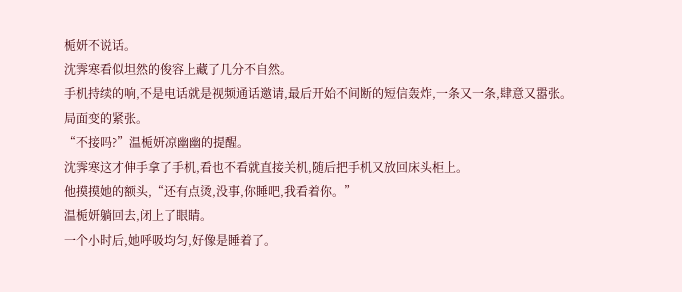栀妍不说话。
沈霁寒看似坦然的俊容上藏了几分不自然。
手机持续的响,不是电话就是视频通话邀请,最后开始不间断的短信轰炸,一条又一条,肆意又嚣张。
局面变的紧张。
“不接吗?”温栀妍凉幽幽的提醒。
沈霁寒这才伸手拿了手机,看也不看就直接关机,随后把手机又放回床头柜上。
他摸摸她的额头,“还有点烫,没事,你睡吧,我看着你。”
温栀妍躺回去,闭上了眼睛。
一个小时后,她呼吸均匀,好像是睡着了。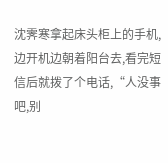沈霁寒拿起床头柜上的手机,边开机边朝着阳台去,看完短信后就拨了个电话,“人没事吧,别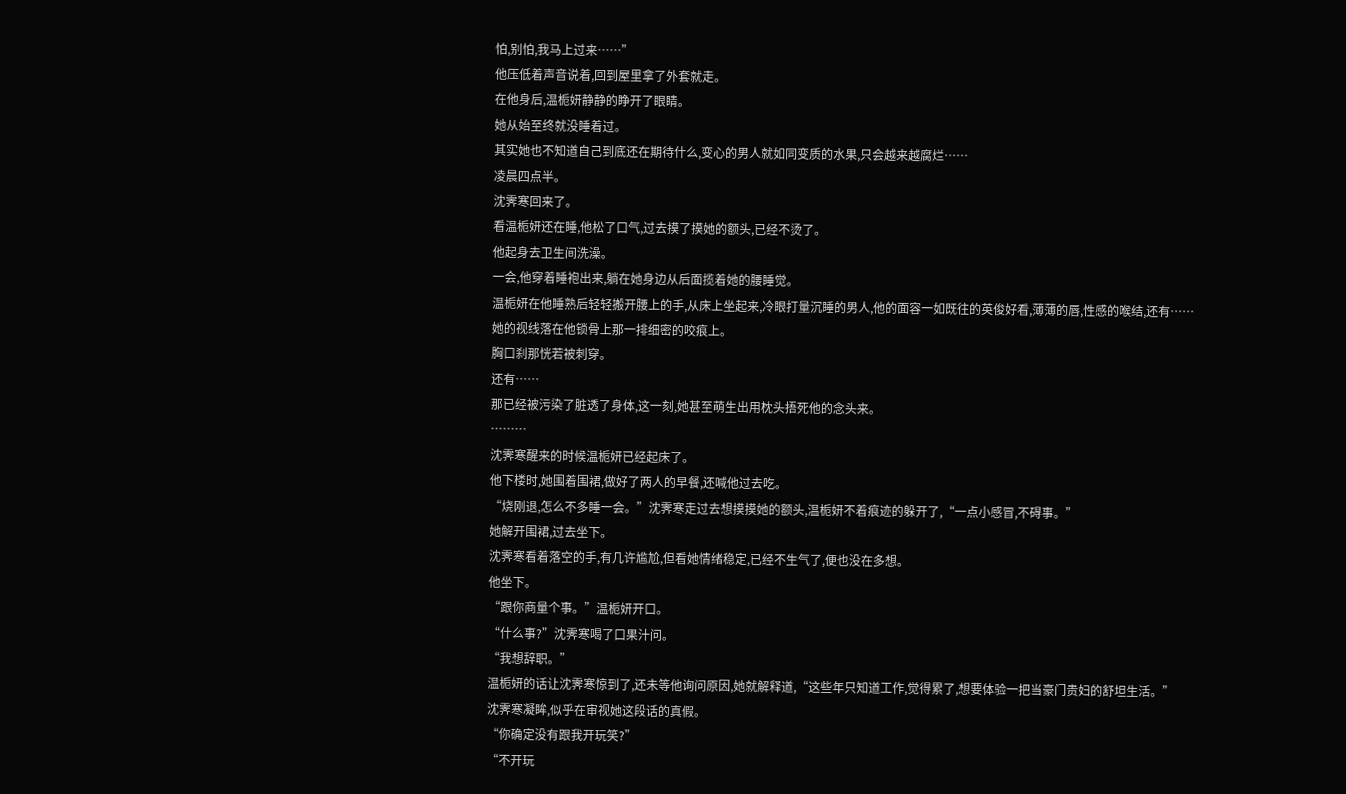怕,别怕,我马上过来……”
他压低着声音说着,回到屋里拿了外套就走。
在他身后,温栀妍静静的睁开了眼睛。
她从始至终就没睡着过。
其实她也不知道自己到底还在期待什么,变心的男人就如同变质的水果,只会越来越腐烂……
凌晨四点半。
沈霁寒回来了。
看温栀妍还在睡,他松了口气,过去摸了摸她的额头,已经不烫了。
他起身去卫生间洗澡。
一会,他穿着睡袍出来,躺在她身边从后面揽着她的腰睡觉。
温栀妍在他睡熟后轻轻搬开腰上的手,从床上坐起来,冷眼打量沉睡的男人,他的面容一如既往的英俊好看,薄薄的唇,性感的喉结,还有……
她的视线落在他锁骨上那一排细密的咬痕上。
胸口刹那恍若被刺穿。
还有……
那已经被污染了脏透了身体,这一刻,她甚至萌生出用枕头捂死他的念头来。
………
沈霁寒醒来的时候温栀妍已经起床了。
他下楼时,她围着围裙,做好了两人的早餐,还喊他过去吃。
“烧刚退,怎么不多睡一会。”沈霁寒走过去想摸摸她的额头,温栀妍不着痕迹的躲开了,“一点小感冒,不碍事。”
她解开围裙,过去坐下。
沈霁寒看着落空的手,有几许尴尬,但看她情绪稳定,已经不生气了,便也没在多想。
他坐下。
“跟你商量个事。”温栀妍开口。
“什么事?”沈霁寒喝了口果汁问。
“我想辞职。”
温栀妍的话让沈霁寒惊到了,还未等他询问原因,她就解释道,“这些年只知道工作,觉得累了,想要体验一把当豪门贵妇的舒坦生活。”
沈霁寒凝眸,似乎在审视她这段话的真假。
“你确定没有跟我开玩笑?”
“不开玩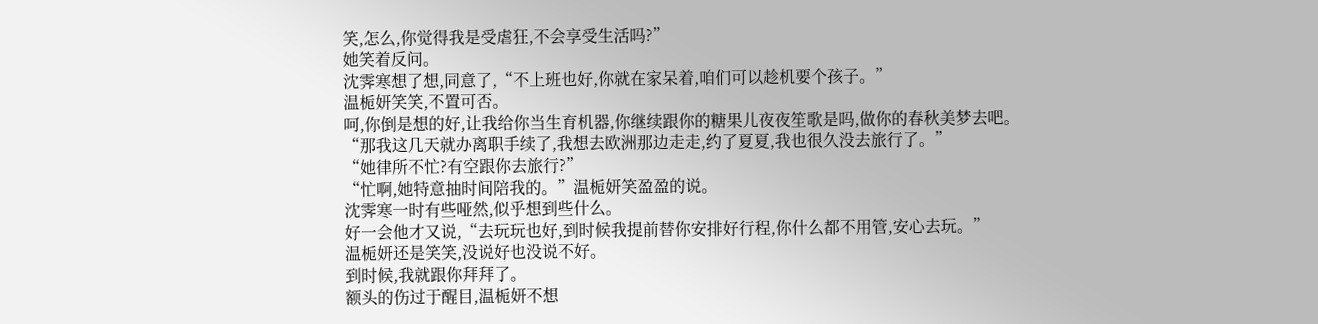笑,怎么,你觉得我是受虐狂,不会享受生活吗?”
她笑着反问。
沈霁寒想了想,同意了,“不上班也好,你就在家呆着,咱们可以趁机要个孩子。”
温栀妍笑笑,不置可否。
呵,你倒是想的好,让我给你当生育机器,你继续跟你的糖果儿夜夜笙歌是吗,做你的春秋美梦去吧。
“那我这几天就办离职手续了,我想去欧洲那边走走,约了夏夏,我也很久没去旅行了。”
“她律所不忙?有空跟你去旅行?”
“忙啊,她特意抽时间陪我的。”温栀妍笑盈盈的说。
沈霁寒一时有些哑然,似乎想到些什么。
好一会他才又说,“去玩玩也好,到时候我提前替你安排好行程,你什么都不用管,安心去玩。”
温栀妍还是笑笑,没说好也没说不好。
到时候,我就跟你拜拜了。
额头的伤过于醒目,温栀妍不想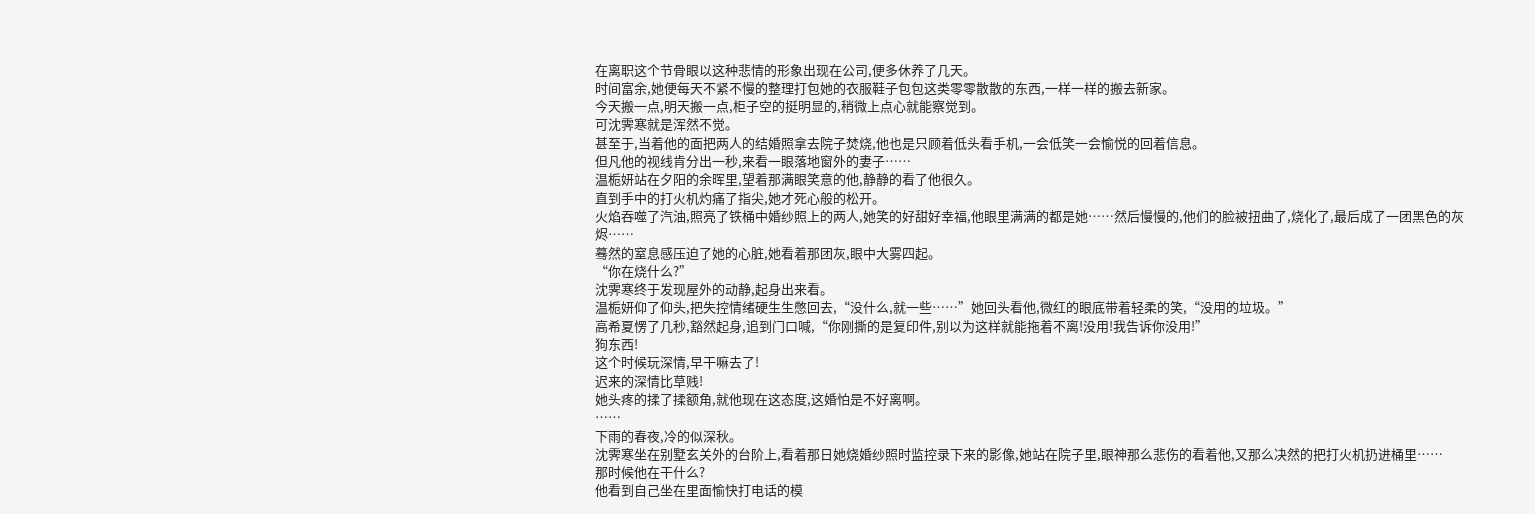在离职这个节骨眼以这种悲情的形象出现在公司,便多休养了几天。
时间富余,她便每天不紧不慢的整理打包她的衣服鞋子包包这类零零散散的东西,一样一样的搬去新家。
今天搬一点,明天搬一点,柜子空的挺明显的,稍微上点心就能察觉到。
可沈霁寒就是浑然不觉。
甚至于,当着他的面把两人的结婚照拿去院子焚烧,他也是只顾着低头看手机,一会低笑一会愉悦的回着信息。
但凡他的视线肯分出一秒,来看一眼落地窗外的妻子……
温栀妍站在夕阳的余晖里,望着那满眼笑意的他,静静的看了他很久。
直到手中的打火机灼痛了指尖,她才死心般的松开。
火焰吞噬了汽油,照亮了铁桶中婚纱照上的两人,她笑的好甜好幸福,他眼里满满的都是她……然后慢慢的,他们的脸被扭曲了,烧化了,最后成了一团黑色的灰烬……
蓦然的窒息感压迫了她的心脏,她看着那团灰,眼中大雾四起。
“你在烧什么?”
沈霁寒终于发现屋外的动静,起身出来看。
温栀妍仰了仰头,把失控情绪硬生生憋回去,“没什么,就一些……”她回头看他,微红的眼底带着轻柔的笑,“没用的垃圾。”
高希夏愣了几秒,豁然起身,追到门口喊,“你刚撕的是复印件,别以为这样就能拖着不离!没用!我告诉你没用!”
狗东西!
这个时候玩深情,早干嘛去了!
迟来的深情比草贱!
她头疼的揉了揉额角,就他现在这态度,这婚怕是不好离啊。
……
下雨的春夜,冷的似深秋。
沈霁寒坐在别墅玄关外的台阶上,看着那日她烧婚纱照时监控录下来的影像,她站在院子里,眼神那么悲伤的看着他,又那么决然的把打火机扔进桶里……
那时候他在干什么?
他看到自己坐在里面愉快打电话的模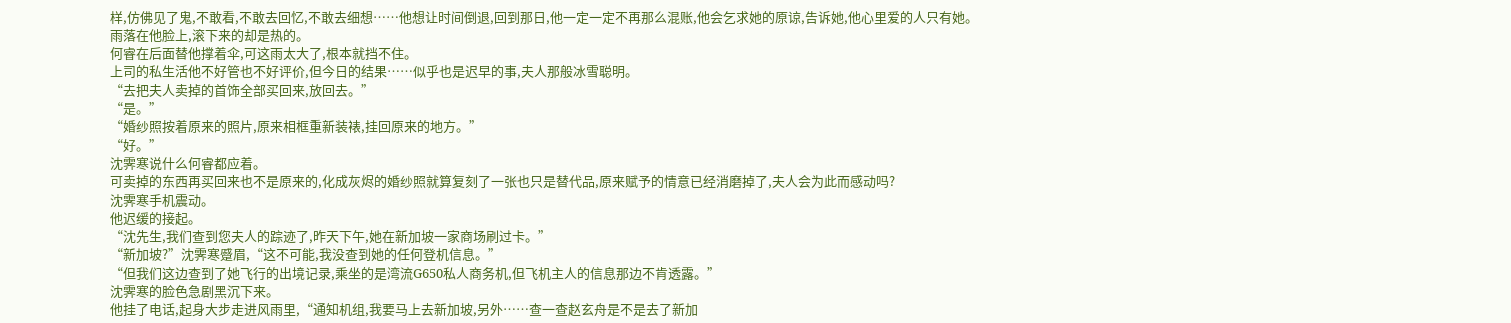样,仿佛见了鬼,不敢看,不敢去回忆,不敢去细想……他想让时间倒退,回到那日,他一定一定不再那么混账,他会乞求她的原谅,告诉她,他心里爱的人只有她。
雨落在他脸上,滚下来的却是热的。
何睿在后面替他撑着伞,可这雨太大了,根本就挡不住。
上司的私生活他不好管也不好评价,但今日的结果……似乎也是迟早的事,夫人那般冰雪聪明。
“去把夫人卖掉的首饰全部买回来,放回去。”
“是。”
“婚纱照按着原来的照片,原来相框重新装裱,挂回原来的地方。”
“好。”
沈霁寒说什么何睿都应着。
可卖掉的东西再买回来也不是原来的,化成灰烬的婚纱照就算复刻了一张也只是替代品,原来赋予的情意已经消磨掉了,夫人会为此而感动吗?
沈霁寒手机震动。
他迟缓的接起。
“沈先生,我们查到您夫人的踪迹了,昨天下午,她在新加坡一家商场刷过卡。”
“新加坡?”沈霁寒蹙眉,“这不可能,我没查到她的任何登机信息。”
“但我们这边查到了她飞行的出境记录,乘坐的是湾流G650私人商务机,但飞机主人的信息那边不肯透露。”
沈霁寒的脸色急剧黑沉下来。
他挂了电话,起身大步走进风雨里,“通知机组,我要马上去新加坡,另外……查一查赵玄舟是不是去了新加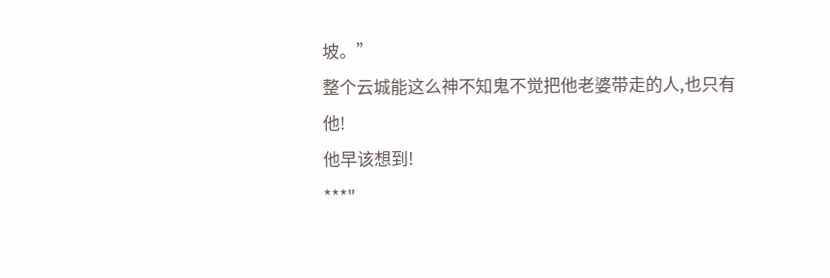坡。”
整个云城能这么神不知鬼不觉把他老婆带走的人,也只有他!
他早该想到!
***"